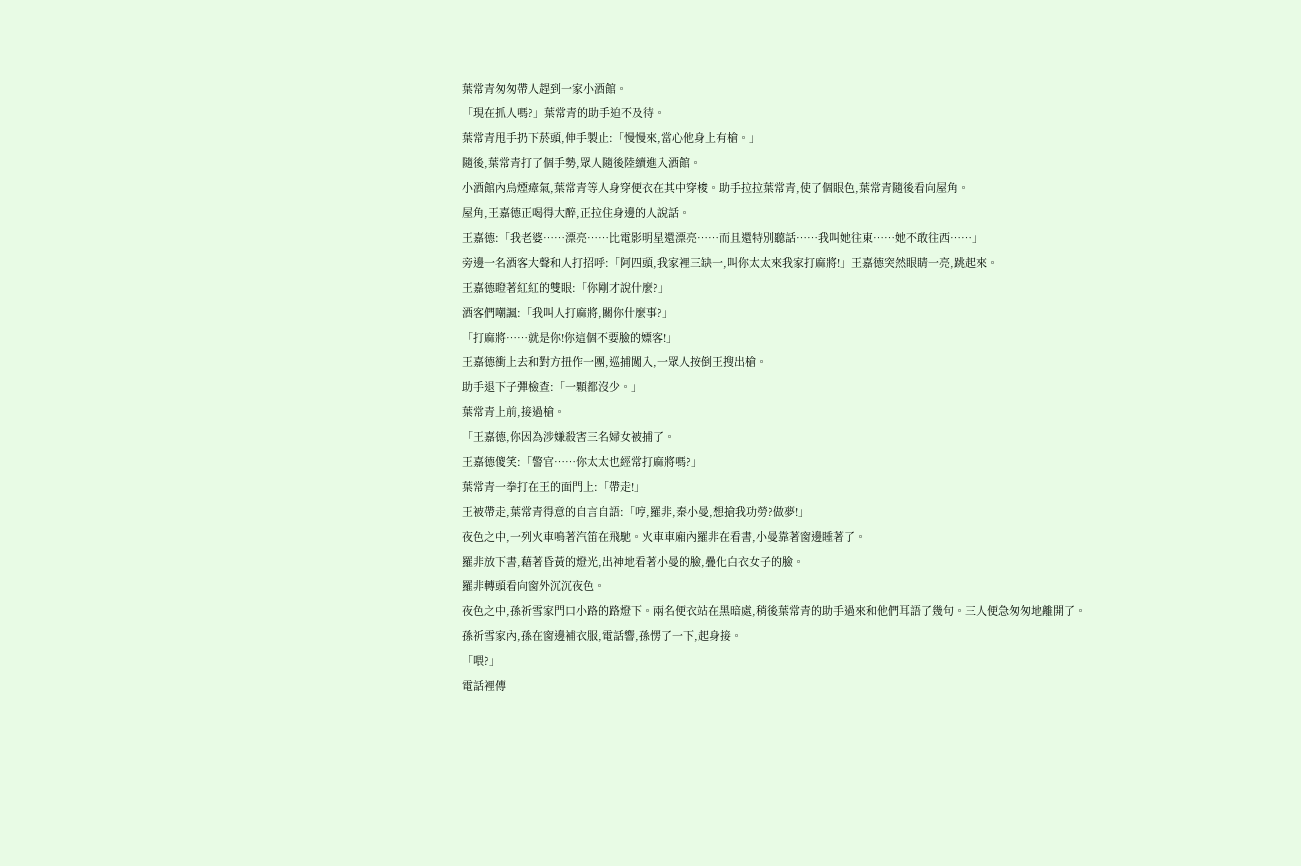葉常青匆匆帶人趕到一家小酒館。
「現在抓人嗎?」葉常青的助手迫不及待。
葉常青甩手扔下菸頭,伸手製止:「慢慢來,當心他身上有槍。」
隨後,葉常青打了個手勢,眾人隨後陸續進入酒館。
小酒館內烏煙瘴氣,葉常青等人身穿便衣在其中穿梭。助手拉拉葉常青,使了個眼色,葉常青隨後看向屋角。
屋角,王嘉德正喝得大醉,正拉住身邊的人說話。
王嘉德:「我老婆……漂亮……比電影明星還漂亮……而且還特別聽話……我叫她往東……她不敢往西……」
旁邊一名酒客大聲和人打招呼:「阿四頭,我家裡三缺一,叫你太太來我家打麻將!」王嘉德突然眼睛一亮,跳起來。
王嘉德瞪著紅紅的雙眼:「你剛才說什麼?」
酒客們嘲諷:「我叫人打麻將,關你什麼事?」
「打麻將……就是你!你這個不要臉的嫖客!」
王嘉德衝上去和對方扭作一團,巡捕闖入,一眾人按倒王搜出槍。
助手退下子彈檢查:「一顆都沒少。」
葉常青上前,接過槍。
「王嘉德,你因為涉嫌殺害三名婦女被捕了。
王嘉德傻笑:「警官……你太太也經常打麻將嗎?」
葉常青一拳打在王的面門上:「帶走!」
王被帶走,葉常青得意的自言自語:「哼,羅非,秦小曼,想搶我功勞?做夢!」
夜色之中,一列火車鳴著汽笛在飛馳。火車車廂內羅非在看書,小曼靠著窗邊睡著了。
羅非放下書,藉著昏黃的燈光,出神地看著小曼的臉,疊化白衣女子的臉。
羅非轉頭看向窗外沉沉夜色。
夜色之中,孫祈雪家門口小路的路燈下。兩名便衣站在黑暗處,稍後葉常青的助手過來和他們耳語了幾句。三人便急匆匆地離開了。
孫祈雪家內,孫在窗邊補衣服,電話響,孫愣了一下,起身接。
「喂?」
電話裡傳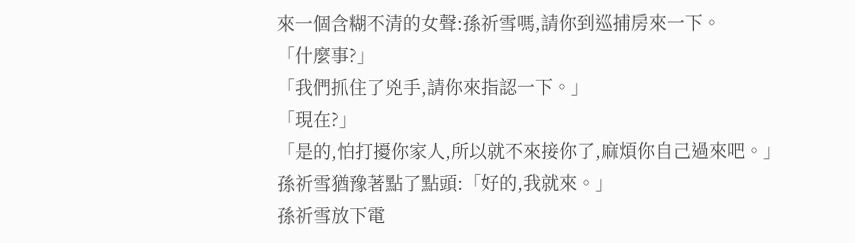來一個含糊不清的女聲:孫祈雪嗎,請你到巡捕房來一下。
「什麼事?」
「我們抓住了兇手,請你來指認一下。」
「現在?」
「是的,怕打擾你家人,所以就不來接你了,麻煩你自己過來吧。」
孫祈雪猶豫著點了點頭:「好的,我就來。」
孫祈雪放下電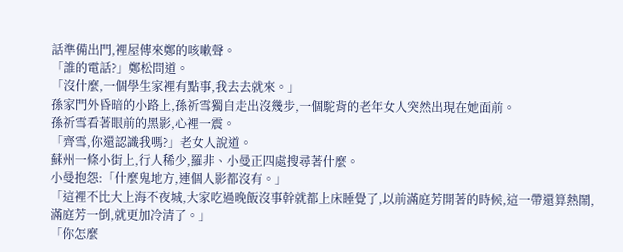話準備出門,裡屋傳來鄭的咳嗽聲。
「誰的電話?」鄭松問道。
「沒什麼,一個學生家裡有點事,我去去就來。」
孫家門外昏暗的小路上,孫祈雪獨自走出沒幾步,一個駝背的老年女人突然出現在她面前。
孫祈雪看著眼前的黑影,心裡一震。
「齊雪,你還認識我嗎?」老女人說道。
蘇州一條小街上,行人稀少,羅非、小曼正四處搜尋著什麼。
小曼抱怨:「什麼鬼地方,連個人影都沒有。」
「這裡不比大上海不夜城,大家吃過晚飯沒事幹就都上床睡覺了,以前滿庭芳開著的時候,這一帶還算熱鬧,滿庭芳一倒,就更加冷清了。」
「你怎麼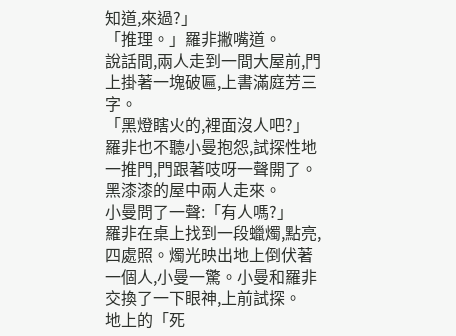知道,來過?」
「推理。」羅非撇嘴道。
說話間,兩人走到一間大屋前,門上掛著一塊破匾,上書滿庭芳三字。
「黑燈瞎火的,裡面沒人吧?」
羅非也不聽小曼抱怨,試探性地一推門,門跟著吱呀一聲開了。
黑漆漆的屋中兩人走來。
小曼問了一聲:「有人嗎?」
羅非在桌上找到一段蠟燭,點亮,四處照。燭光映出地上倒伏著一個人,小曼一驚。小曼和羅非交換了一下眼神,上前試探。
地上的「死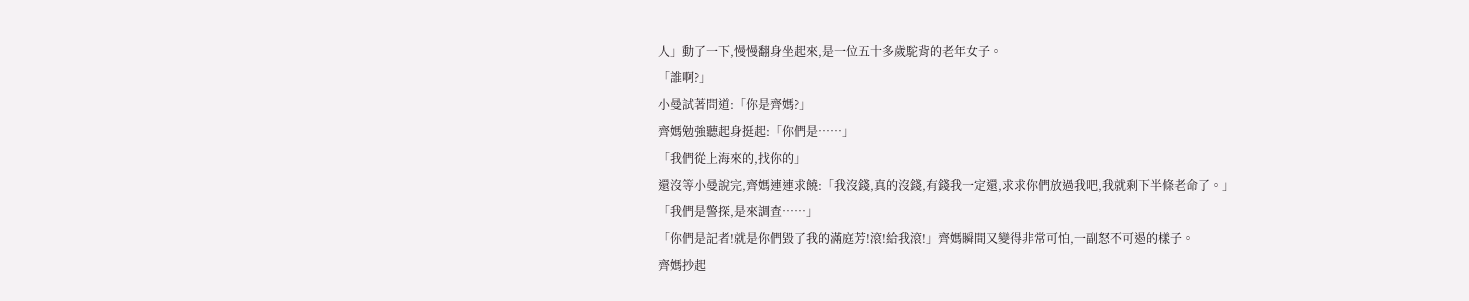人」動了一下,慢慢翻身坐起來,是一位五十多歲駝背的老年女子。
「誰啊?」
小曼試著問道:「你是齊媽?」
齊媽勉強聽起身挺起:「你們是……」
「我們從上海來的,找你的」
還沒等小曼說完,齊媽連連求饒:「我沒錢,真的沒錢,有錢我一定還,求求你們放過我吧,我就剩下半條老命了。」
「我們是警探,是來調查……」
「你們是記者!就是你們毀了我的滿庭芳!滾!給我滾!」齊媽瞬間又變得非常可怕,一副怒不可遏的樣子。
齊媽抄起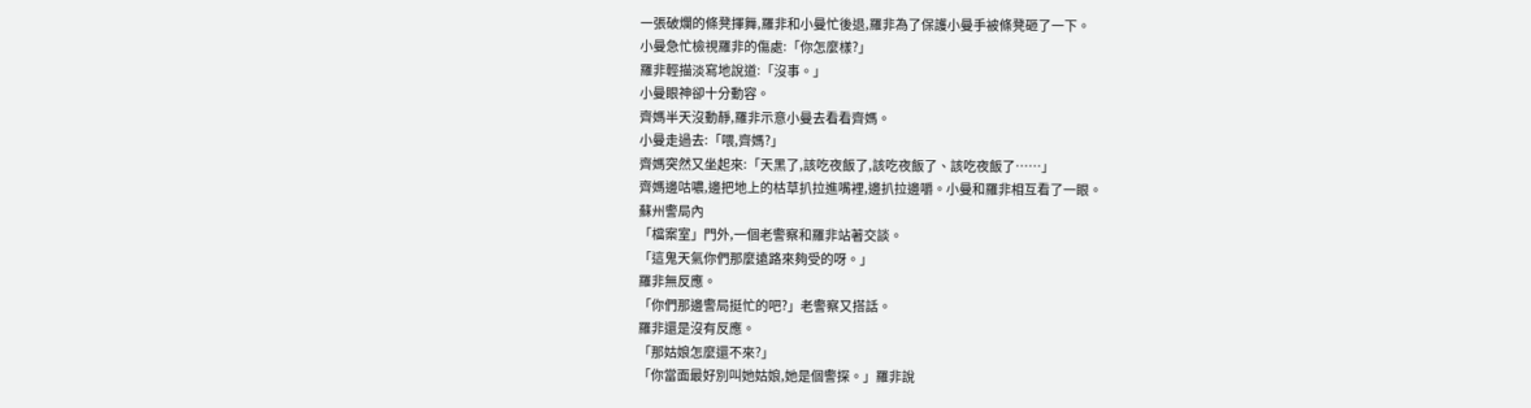一張破爛的條凳揮舞,羅非和小曼忙後退,羅非為了保護小曼手被條凳砸了一下。
小曼急忙檢視羅非的傷處:「你怎麼樣?」
羅非輕描淡寫地說道:「沒事。」
小曼眼神卻十分動容。
齊媽半天沒動靜,羅非示意小曼去看看齊媽。
小曼走過去:「喂,齊媽?」
齊媽突然又坐起來:「天黑了,該吃夜飯了,該吃夜飯了、該吃夜飯了……」
齊媽邊咕噥,邊把地上的枯草扒拉進嘴裡,邊扒拉邊嚼。小曼和羅非相互看了一眼。
蘇州警局內
「檔案室」門外,一個老警察和羅非站著交談。
「這鬼天氣你們那麼遠路來夠受的呀。」
羅非無反應。
「你們那邊警局挺忙的吧?」老警察又搭話。
羅非還是沒有反應。
「那姑娘怎麼還不來?」
「你當面最好別叫她姑娘,她是個警探。」羅非說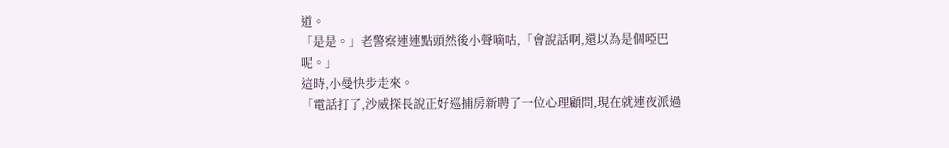道。
「是是。」老警察連連點頭然後小聲嘀咕,「會說話啊,還以為是個啞巴呢。」
這時,小曼快步走來。
「電話打了,沙威探長說正好巡捕房新聘了一位心理顧問,現在就連夜派過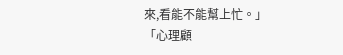來,看能不能幫上忙。」
「心理顧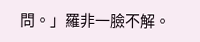問。」羅非一臉不解。